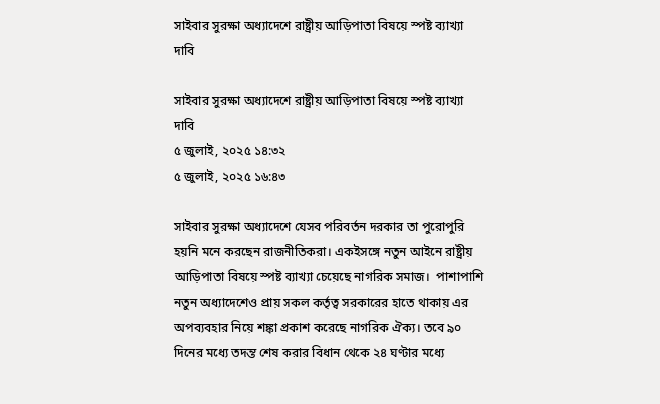সাইবার সুরক্ষা অধ্যাদেশে রাষ্ট্রীয় আড়িপাতা বিষয়ে স্পষ্ট ব্যাখ্যা দাবি

সাইবার সুরক্ষা অধ্যাদেশে রাষ্ট্রীয় আড়িপাতা বিষয়ে স্পষ্ট ব্যাখ্যা দাবি
৫ জুলাই, ২০২৫ ১৪:৩২
৫ জুলাই, ২০২৫ ১৬:৪৩

সাইবার সুরক্ষা অধ্যাদেশে যেসব পরিবর্তন দরকার তা পুরোপুরি হয়নি মনে করছেন রাজনীতিকরা। একইসঙ্গে নতুন আইনে রাষ্ট্রীয় আড়িপাতা বিষয়ে স্পষ্ট ব্যাখ্যা চেয়েছে নাগরিক সমাজ।  পাশাপাশি নতুন অধ্যাদেশেও প্রায় সকল কর্তৃত্ব সরকারের হাতে থাকায় এর অপব্যবহার নিয়ে শঙ্কা প্রকাশ করেছে নাগরিক ঐক্য। তবে ৯০ দিনের মধ্যে তদন্ত শেষ করার বিধান থেকে ২৪ ঘণ্টার মধ্যে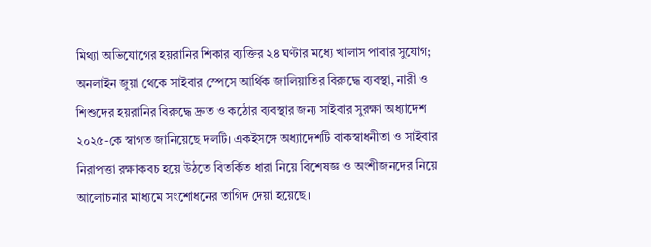মিথ্যা অভিযোগের হয়রানির শিকার ব্যক্তির ২৪ ঘণ্টার মধ্যে খালাস পাবার সুযোগ; অনলাইন জুয়া থেকে সাইবার স্পেসে আর্থিক জালিয়াতির বিরুদ্ধে ব্যবস্থা, নারী ও শিশুদের হয়রানির বিরুদ্ধে দ্রুত ও কঠোর ব্যবস্থার জন্য সাইবার সুরক্ষা অধ্যাদেশ ২০২৫-কে স্বাগত জানিয়েছে দলটি। একইসঙ্গে অধ্যাদেশটি বাকস্বাধনীতা ও সাইবার নিরাপত্তা রক্ষাকবচ হয়ে উঠতে বিতর্কিত ধারা নিয়ে বিশেষজ্ঞ ও অংশীজনদের নিয়ে আলোচনার মাধ্যমে সংশোধনের তাগিদ দেয়া হয়েছে।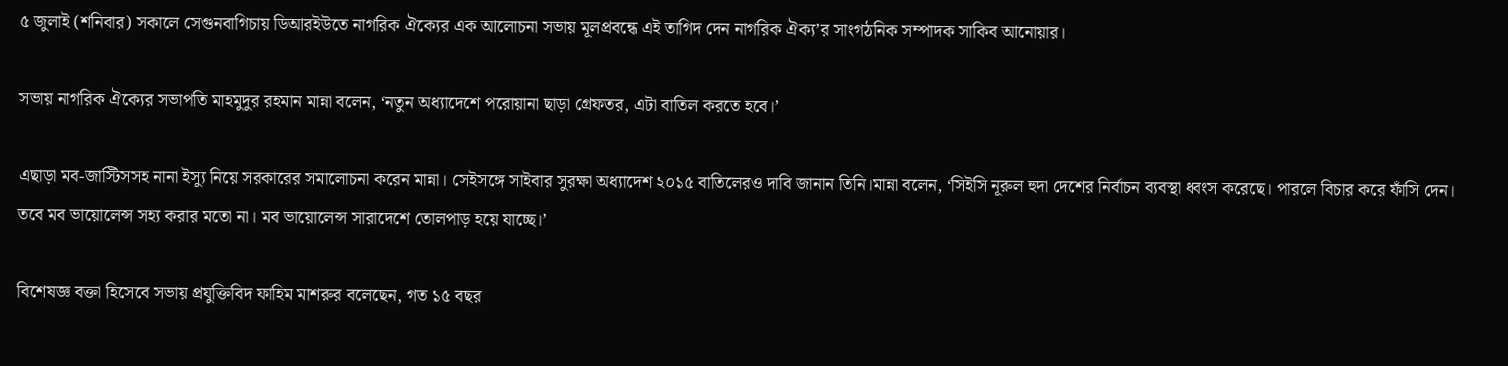৫ জুলাই (শনিবার) সকালে সেগুনবাগিচায় ডিআরইউতে নাগরিক ঐক্যের এক আলোচনা সভায় মূলপ্রবন্ধে এই তাগিদ দেন নাগরিক ঐক্য’র সাংগঠনিক সম্পাদক সাকিব আনোয়ার।

সভায় নাগরিক ঐক্যের সভাপতি মাহমুদুর রহমান মান্না বলেন, ‘নতুন অধ্যাদেশে পরোয়ানা ছাড়া গ্রেফতর, এটা বাতিল করতে হবে।’

এছাড়া মব-জাস্টিসসহ নানা ইস্যু নিয়ে সরকারের সমালোচনা করেন মান্না। সেইসঙ্গে সাইবার সুরক্ষা অধ্যাদেশ ২০১৫ বাতিলেরও দাবি জানান তিনি।মান্না বলেন, ‘সিইসি নূরুল হুদা দেশের নির্বাচন ব্যবস্থা ধ্বংস করেছে। পারলে বিচার করে ফাঁসি দেন। তবে মব ভায়োলেন্স সহ্য করার মতো না। মব ভায়োলেন্স সারাদেশে তোলপাড় হয়ে যাচ্ছে।’

বিশেষজ্ঞ বক্তা হিসেবে সভায় প্রযুক্তিবিদ ফাহিম মাশরুর বলেছেন, গত ১৫ বছর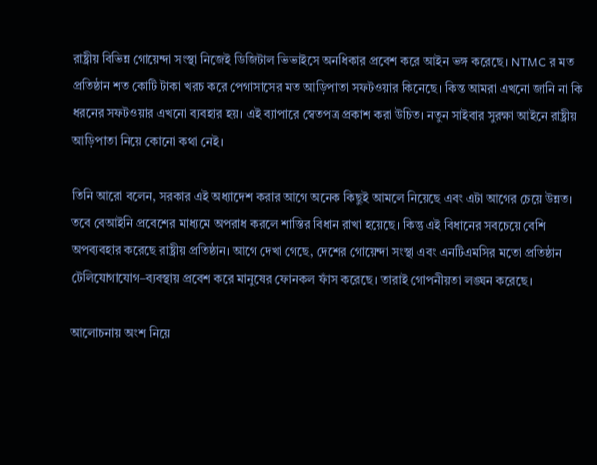রাষ্ট্রীয় বিভিন্ন গোয়েন্দা সংস্থা নিজেই ডিজিটাল ভিভাইসে অনধিকার প্রবেশ করে আইন ভঙ্গ করেছে। NTMC র মত প্রতিষ্ঠান শত কোটি টাকা খরচ করে পেগাসাসের মত আড়িপাতা সফটওয়ার কিনেছে। কিন্ত আমরা এখনো জানি না কি ধরনের সফটওয়ার এখনো ব্যবহার হয়। এই ব্যাপারে স্বেতপত্র প্রকাশ করা উচিত। নতুন সাইবার সুরক্ষা আইনে রাষ্ট্রীয় আড়িপাতা নিয়ে কোনো কথা নেই।

তিনি আরো বলেন, সরকার এই অধ্যাদেশ করার আগে অনেক কিছুই আমলে নিয়েছে এবং এটা আগের চেয়ে উন্নত। তবে বেআইনি প্রবেশের মাধ্যমে অপরাধ করলে শাস্তির বিধান রাখা হয়েছে। কিন্তু এই বিধানের সবচেয়ে বেশি অপব্যবহার করেছে রাষ্ট্রীয় প্রতিষ্ঠান। আগে দেখা গেছে, দেশের গোয়েন্দা সংস্থা এবং এনটিএমসির মতো প্রতিষ্ঠান টেলিযোগাযোগ–ব্যবস্থায় প্রবেশ করে মানুষের ফোনকল ফাঁস করেছে। তারাই গোপনীয়তা লঙ্ঘন করেছে।

আলোচনায় অংশ নিয়ে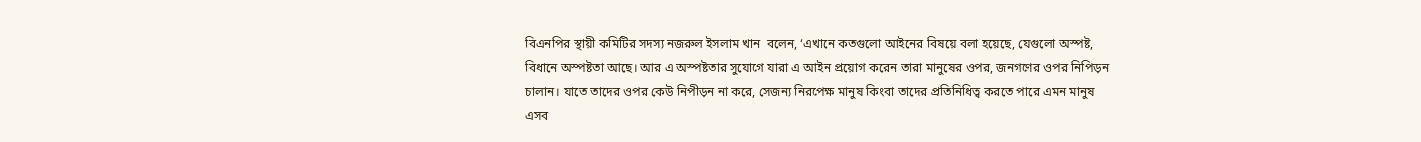বিএনপির স্থায়ী কমিটির সদস্য নজরুল ইসলাম খান  বলেন, ‘এখানে কতগুলো আইনের বিষয়ে বলা হয়েছে, যেগুলো অস্পষ্ট, বিধানে অস্পষ্টতা আছে। আর এ অস্পষ্টতার সুযোগে যারা এ আইন প্রয়োগ করেন তারা মানুষের ওপর, জনগণের ওপর নিপিড়ন চালান। যাতে তাদের ওপর কেউ নিপীড়ন না করে, সেজন্য নিরপেক্ষ মানুষ কিংবা তাদের প্রতিনিধিত্ব করতে পারে এমন মানুষ এসব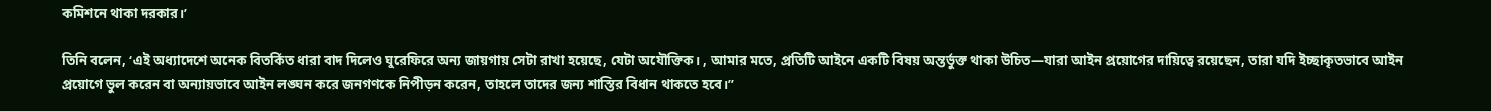কমিশনে থাকা দরকার।’

তিনি বলেন, ‘এই অধ্যাদেশে অনেক বিতর্কিত ধারা বাদ দিলেও ঘুরেফিরে অন্য জায়গায় সেটা রাখা হয়েছে, যেটা অযৌক্তিক। , আমার মতে, প্রতিটি আইনে একটি বিষয় অন্তর্ভুক্ত থাকা উচিত—যারা আইন প্রয়োগের দায়িত্বে রয়েছেন, তারা যদি ইচ্ছাকৃতভাবে আইন প্রয়োগে ভুল করেন বা অন্যায়ভাবে আইন লঙ্ঘন করে জনগণকে নিপীড়ন করেন, তাহলে তাদের জন্য শাস্তির বিধান থাকতে হবে।’’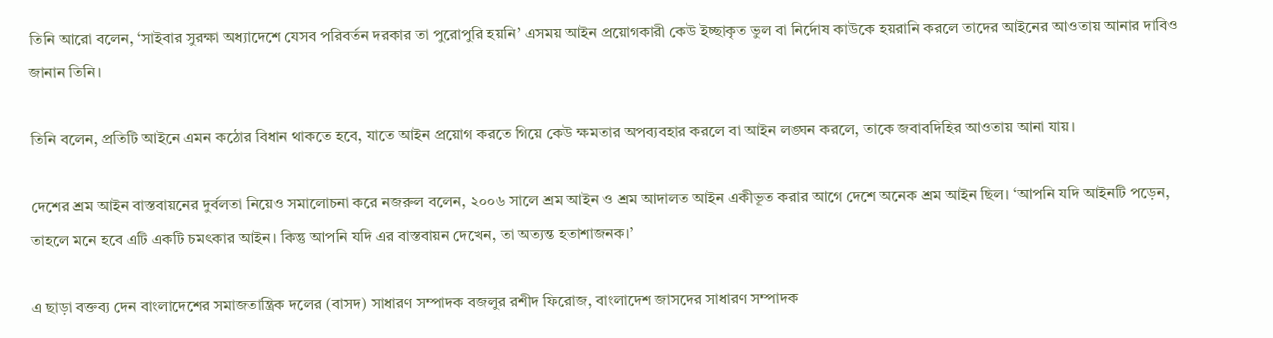তিনি আরো বলেন, ‘সাইবার সুরক্ষা অধ্যাদেশে যেসব পরিবর্তন দরকার তা পুরোপুরি হয়নি’ এসময় আইন প্রয়োগকারী কেউ ইচ্ছাকৃত ভুল বা নির্দোষ কাউকে হয়রানি করলে তাদের আইনের আওতায় আনার দাবিও জানান তিনি।

তিনি বলেন, প্রতিটি আইনে এমন কঠোর বিধান থাকতে হবে, যাতে আইন প্রয়োগ করতে গিয়ে কেউ ক্ষমতার অপব্যবহার করলে বা আইন লঙ্ঘন করলে, তাকে জবাবদিহির আওতায় আনা যায়।

দেশের শ্রম আইন বাস্তবায়নের দুর্বলতা নিয়েও সমালোচনা করে নজরুল বলেন, ২০০৬ সালে শ্রম আইন ও শ্রম আদালত আইন একীভূত করার আগে দেশে অনেক শ্রম আইন ছিল। ‘আপনি যদি আইনটি পড়েন, তাহলে মনে হবে এটি একটি চমৎকার আইন। কিন্তু আপনি যদি এর বাস্তবায়ন দেখেন, তা অত্যন্ত হতাশাজনক।’

এ ছাড়া বক্তব্য দেন বাংলাদেশের সমাজতান্ত্রিক দলের (বাসদ) সাধারণ সম্পাদক বজলুর রশীদ ফিরোজ, বাংলাদেশ জাসদের সাধারণ সম্পাদক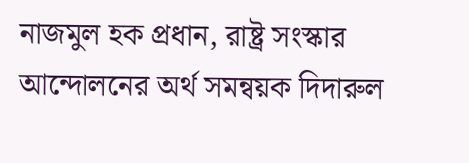নাজমুল হক প্রধান, রাষ্ট্র সংস্কার আন্দোলনের অর্থ সমন্বয়ক দিদারুল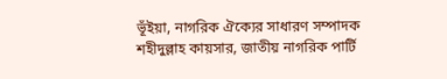ভূঁইয়া, নাগরিক ঐক্যের সাধারণ সম্পাদক শহীদুল্লাহ কায়সার, জাতীয় নাগরিক পার্টি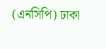(এনসিপি) ঢাকা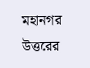মহানগর উত্তরের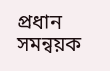প্রধান সমন্বয়ক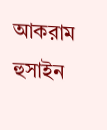আকরাম হুসাইন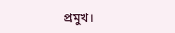প্রমুখ।